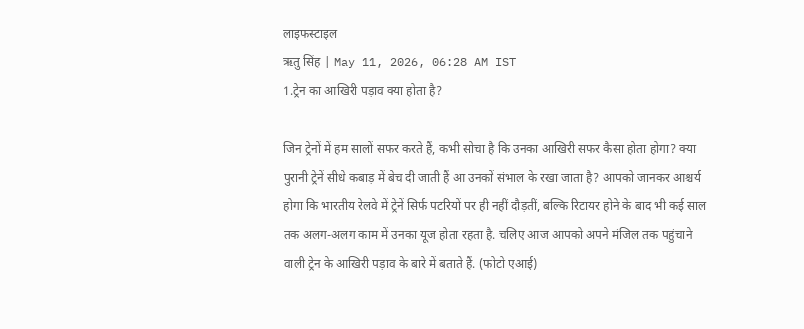लाइफस्टाइल
ऋतु सिंह | May 11, 2026, 06:28 AM IST
1.ट्रेन का आखिरी पड़ाव क्या होता है?

जिन ट्रेनों में हम सालों सफर करते हैं, कभी सोचा है कि उनका आखिरी सफर कैसा होता होगा? क्या पुरानी ट्रेनें सीधे कबाड़ में बेच दी जाती हैं आ उनकों संभाल के रखा जाता है? आपको जानकर आश्चर्य होगा कि भारतीय रेलवे में ट्रेनें सिर्फ पटरियों पर ही नहीं दौड़तीं, बल्कि रिटायर होने के बाद भी कई साल तक अलग-अलग काम में उनका यूज होता रहता है. चलिए आज आपको अपने मंजिल तक पहुंचाने वाली ट्रेन के आखिरी पड़ाव के बारे में बताते हैं. (फोटो एआई)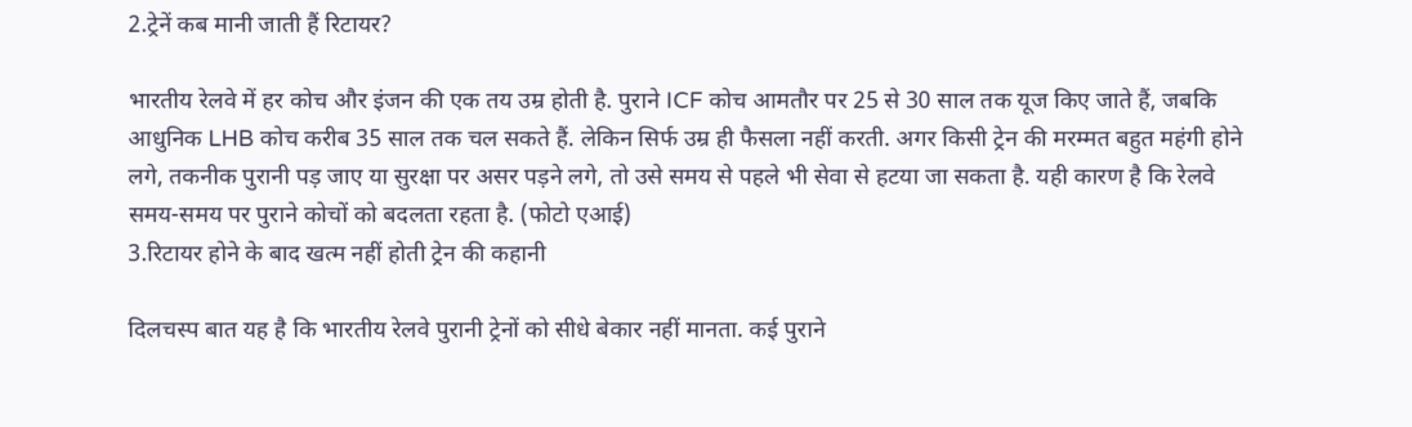2.ट्रेनें कब मानी जाती हैं रिटायर?

भारतीय रेलवे में हर कोच और इंजन की एक तय उम्र होती है. पुराने ICF कोच आमतौर पर 25 से 30 साल तक यूज किए जाते हैं, जबकि आधुनिक LHB कोच करीब 35 साल तक चल सकते हैं. लेकिन सिर्फ उम्र ही फैसला नहीं करती. अगर किसी ट्रेन की मरम्मत बहुत महंगी होने लगे, तकनीक पुरानी पड़ जाए या सुरक्षा पर असर पड़ने लगे, तो उसे समय से पहले भी सेवा से हटया जा सकता है. यही कारण है कि रेलवे समय-समय पर पुराने कोचों को बदलता रहता है. (फोटो एआई)
3.रिटायर होने के बाद खत्म नहीं होती ट्रेन की कहानी

दिलचस्प बात यह है कि भारतीय रेलवे पुरानी ट्रेनों को सीधे बेकार नहीं मानता. कई पुराने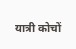यात्री कोचों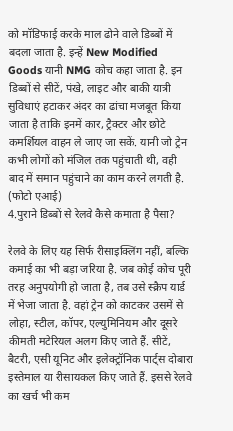को मॉडिफाई करके माल ढोने वाले डिब्बों में बदला जाता है. इन्हें New Modified Goods यानी NMG कोच कहा जाता है. इन डिब्बों से सीटें, पंखे, लाइट और बाकी यात्री सुविधाएं हटाकर अंदर का ढांचा मजबूत किया जाता है ताकि इनमें कार, ट्रैक्टर और छोटे कमर्शियल वाहन ले जाए जा सकें. यानी जो ट्रेन कभी लोगों को मंजिल तक पहुंचाती थी, वही बाद में समान पहुंचाने का काम करने लगती है. (फोटो एआई)
4.पुराने डिब्बों से रेलवे कैसे कमाता है पैसा?

रेलवे के लिए यह सिर्फ रीसाइक्लिंग नहीं, बल्कि कमाई का भी बड़ा जरिया है. जब कोई कोच पूरी तरह अनुपयोगी हो जाता है, तब उसे स्क्रैप यार्ड में भेजा जाता है. वहां ट्रेन को काटकर उसमें से लोहा, स्टील, कॉपर, एल्युमिनियम और दूसरे कीमती मटेरियल अलग किए जाते हैं. सीटें, बैटरी, एसी यूनिट और इलेक्ट्रॉनिक पार्ट्स दोबारा इस्तेमाल या रीसायकल किए जाते हैं. इससे रेलवे का खर्च भी कम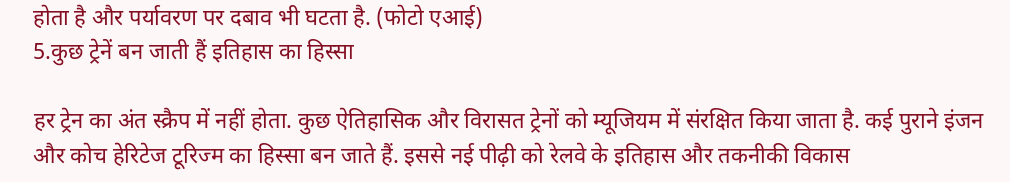होता है और पर्यावरण पर दबाव भी घटता है. (फोटो एआई)
5.कुछ ट्रेनें बन जाती हैं इतिहास का हिस्सा

हर ट्रेन का अंत स्क्रैप में नहीं होता. कुछ ऐतिहासिक और विरासत ट्रेनों को म्यूजियम में संरक्षित किया जाता है. कई पुराने इंजन और कोच हेरिटेज टूरिज्म का हिस्सा बन जाते हैं. इससे नई पीढ़ी को रेलवे के इतिहास और तकनीकी विकास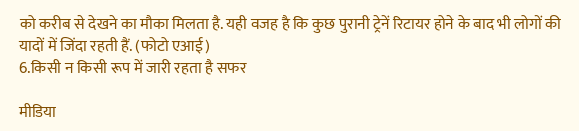को करीब से देखने का मौका मिलता है. यही वजह है कि कुछ पुरानी ट्रेनें रिटायर होने के बाद भी लोगों की यादों में जिंदा रहती हैं. (फोटो एआई)
6.किसी न किसी रूप में जारी रहता है सफर

मीडिया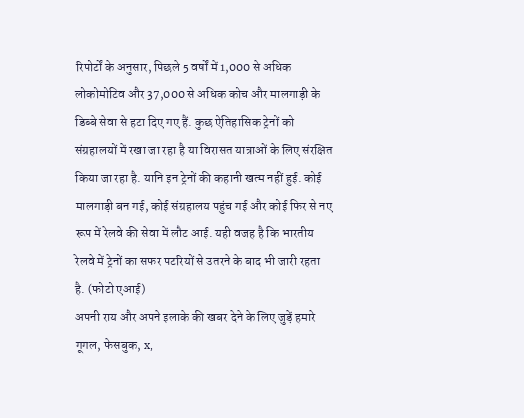रिपोर्टों के अनुसार, पिछले 5 वर्षों में 1,000 से अधिक लोकोमोटिव और 37,000 से अधिक कोच और मालगाड़ी के डिब्बे सेवा से हटा दिए गए हैं. कुछ ऐतिहासिक ट्रेनों को संग्रहालयों में रखा जा रहा है या विरासत यात्राओं के लिए संरक्षित किया जा रहा है. यानि इन ट्रेनों की कहानी खत्म नहीं हुई. कोई मालगाड़ी बन गई, कोई संग्रहालय पहुंच गई और कोई फिर से नए रूप में रेलवे की सेवा में लौट आई. यही वजह है कि भारतीय रेलवे में ट्रेनों का सफर पटरियों से उतरने के बाद भी जारी रहता है. (फोटो एआई)
अपनी राय और अपने इलाके की खबर देने के लिए जुड़ें हमारे गूगल, फेसबुक, x,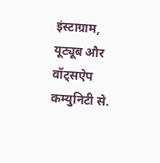इंस्टाग्राम, यूट्यूब और वॉट्सऐप कम्युनिटी से.